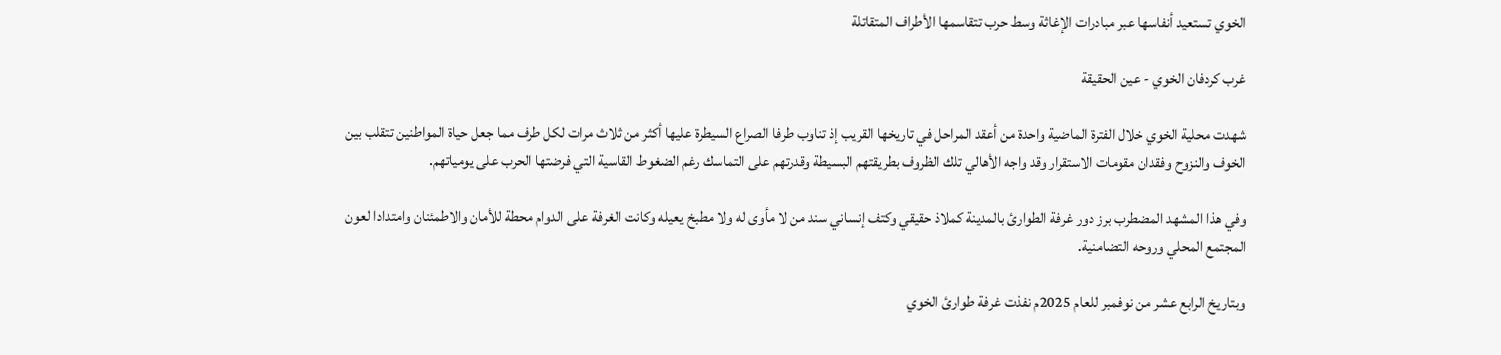الخوي تستعيد أنفاسها عبر مبادرات الإغاثة وسط حرب تتقاسمها الأطراف المتقاتلة

غرب كردفان الخوي - عين الحقيقة

شهدت محلية الخوي خلال الفترة الماضية واحدة من أعقد المراحل في تاريخها القريب إذ تناوب طرفا الصراع السيطرة عليها أكثر من ثلاث مرات لكل طرف مما جعل حياة المواطنين تتقلب بين الخوف والنزوح وفقدان مقومات الاستقرار وقد واجه الأهالي تلك الظروف بطريقتهم البسيطة وقدرتهم على التماسك رغم الضغوط القاسية التي فرضتها الحرب على يومياتهم.

وفي هذا المشهد المضطرب برز دور غرفة الطوارئ بالمدينة كملاذ حقيقي وكتف إنساني سند من لا مأوى له ولا مطبخ يعيله وكانت الغرفة على الدوام محطة للأمان والاطمئنان وامتدادا لعون المجتمع المحلي وروحه التضامنية.

وبتاريخ الرابع عشر من نوفمبر للعام 2025م نفذت غرفة طوارئ الخوي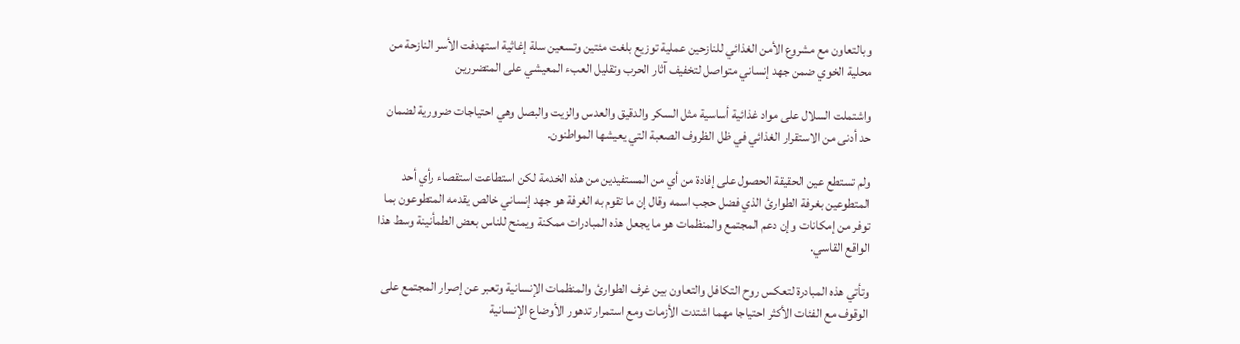وبالتعاون مع مشروع الأمن الغذائي للنازحين عملية توزيع بلغت مئتين وتسعين سلة إغاثية استهدفت الأسر النازحة من محلية الخوي ضمن جهد إنساني متواصل لتخفيف آثار الحرب وتقليل العبء المعيشي على المتضررين

واشتملت السلال على مواد غذائية أساسية مثل السكر والدقيق والعدس والزيت والبصل وهي احتياجات ضرورية لضمان حد أدنى من الاستقرار الغذائي في ظل الظروف الصعبة التي يعيشها المواطنون.

ولم تستطع عين الحقيقة الحصول على إفادة من أي من المستفيدين من هذه الخدمة لكن استطاعت استقصاء رأي أحد المتطوعين بغرفة الطوارئ الذي فضل حجب اسمه وقال إن ما تقوم به الغرفة هو جهد إنساني خالص يقدمه المتطوعون بما توفر من إمكانات وإن دعم المجتمع والمنظمات هو ما يجعل هذه المبادرات ممكنة ويمنح للناس بعض الطمأنينة وسط هذا الواقع القاسي.

وتأتي هذه المبادرة لتعكس روح التكافل والتعاون بين غرف الطوارئ والمنظمات الإنسانية وتعبر عن إصرار المجتمع على الوقوف مع الفئات الأكثر احتياجا مهما اشتدت الأزمات ومع استمرار تدهور الأوضاع الإنسانية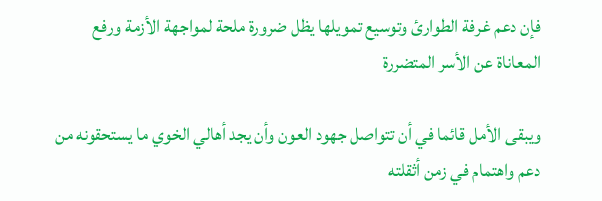فإن دعم غرفة الطوارئ وتوسيع تمويلها يظل ضرورة ملحة لمواجهة الأزمة ورفع المعاناة عن الأسر المتضررة

ويبقى الأمل قائما في أن تتواصل جهود العون وأن يجد أهالي الخوي ما يستحقونه من دعم واهتمام في زمن أثقلته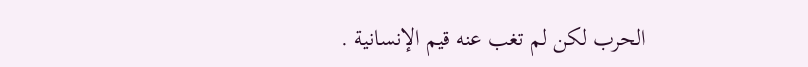الحرب لكن لم تغب عنه قيم الإنسانية .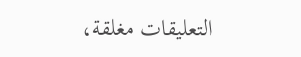التعليقات مغلقة،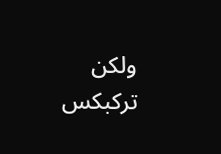ولكن تركبكس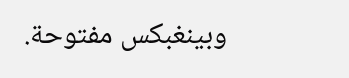وبينغبكس مفتوحة.